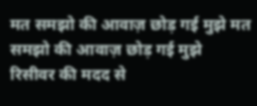मत समझो की आवाज़ छोड़ गई मुझे मत समझो की आवाज़ छोड़ गई मुझे
रिसीवर की मदद से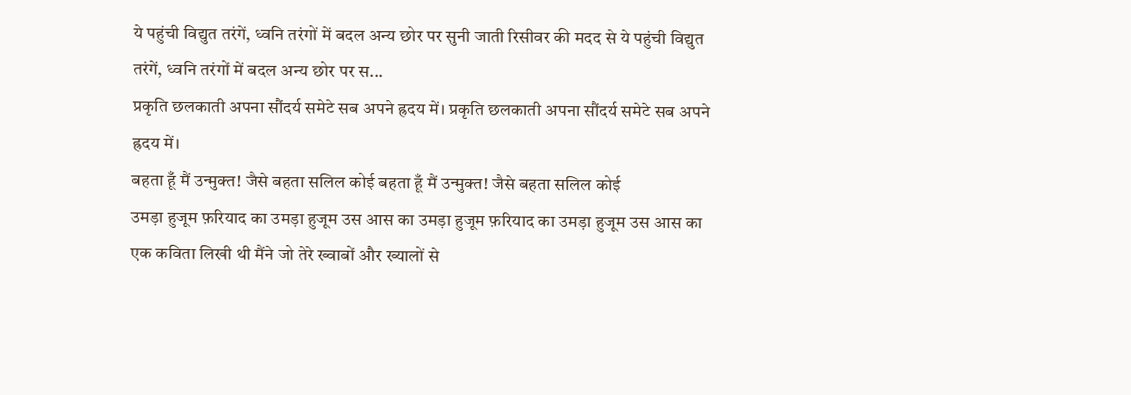ये पहुंची विद्युत तरंगें, ध्वनि तरंगों में बदल अन्य छोर पर सुनी जाती रिसीवर की मदद से ये पहुंची विद्युत तरंगें, ध्वनि तरंगों में बदल अन्य छोर पर स...
प्रकृति छलकाती अपना सौंदर्य समेटे सब अपने ह्रदय में। प्रकृति छलकाती अपना सौंदर्य समेटे सब अपने ह्रदय में।
बहता हूँ मैं उन्मुक्त! जैसे बहता सलिल कोई बहता हूँ मैं उन्मुक्त! जैसे बहता सलिल कोई
उमड़ा हुजूम फ़रियाद का उमड़ा हुजूम उस आस का उमड़ा हुजूम फ़रियाद का उमड़ा हुजूम उस आस का
एक कविता लिखी थी मैंने जो तेरे ख्वाबों और ख्यालों से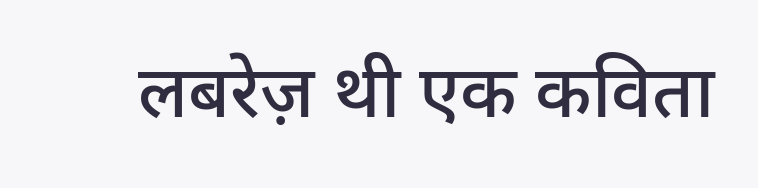लबरेज़ थी एक कविता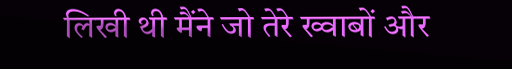लिखी थी मैंने जो तेरे ख्वाबों और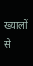ख्यालों से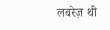लबरेज़ थी